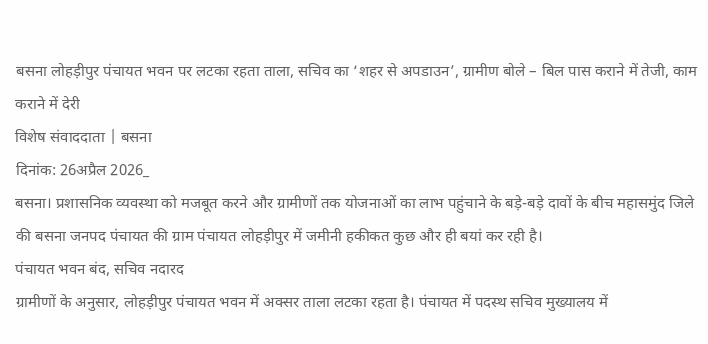बसना लोहड़ीपुर पंचायत भवन पर लटका रहता ताला, सचिव का ‘शहर से अपडाउन’, ग्रामीण बोले – बिल पास कराने में तेजी, काम कराने में देरी
विशेष संवाददाता | बसना
दिनांक: 26अप्रैल 2026_
बसना। प्रशासनिक व्यवस्था को मजबूत करने और ग्रामीणों तक योजनाओं का लाभ पहुंचाने के बड़े-बड़े दावों के बीच महासमुंद जिले की बसना जनपद पंचायत की ग्राम पंचायत लोहड़ीपुर में जमीनी हकीकत कुछ और ही बयां कर रही है।
पंचायत भवन बंद, सचिव नदारद
ग्रामीणों के अनुसार, लोहड़ीपुर पंचायत भवन में अक्सर ताला लटका रहता है। पंचायत में पदस्थ सचिव मुख्यालय में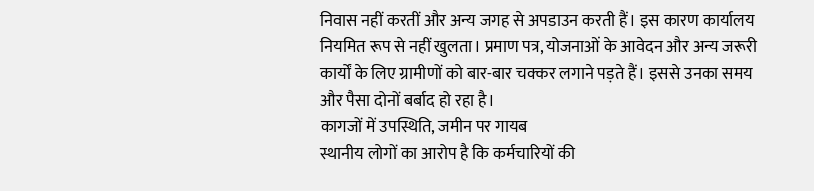निवास नहीं करतीं और अन्य जगह से अपडाउन करती हैं। इस कारण कार्यालय नियमित रूप से नहीं खुलता। प्रमाण पत्र, योजनाओं के आवेदन और अन्य जरूरी कार्यों के लिए ग्रामीणों को बार-बार चक्कर लगाने पड़ते हैं। इससे उनका समय और पैसा दोनों बर्बाद हो रहा है।
कागजों में उपस्थिति, जमीन पर गायब
स्थानीय लोगों का आरोप है कि कर्मचारियों की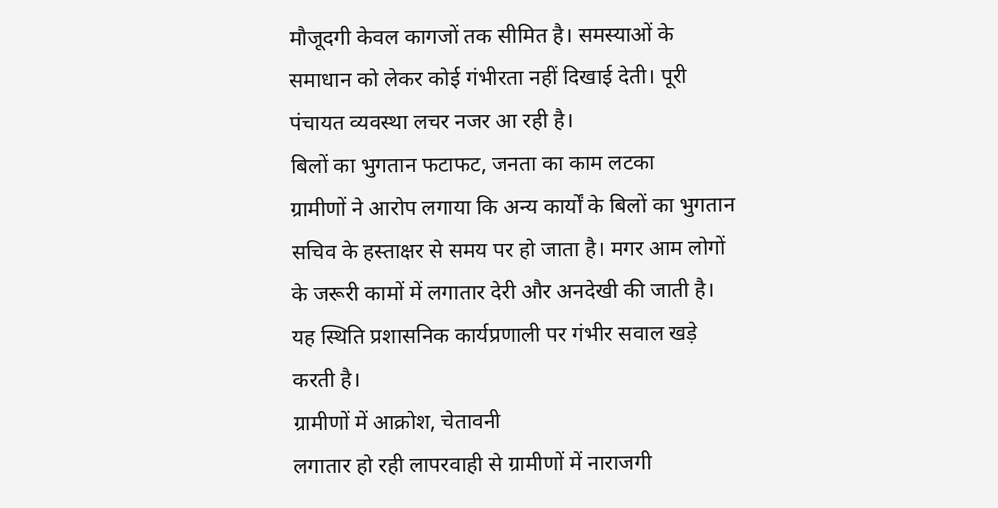मौजूदगी केवल कागजों तक सीमित है। समस्याओं के समाधान को लेकर कोई गंभीरता नहीं दिखाई देती। पूरी पंचायत व्यवस्था लचर नजर आ रही है।
बिलों का भुगतान फटाफट, जनता का काम लटका
ग्रामीणों ने आरोप लगाया कि अन्य कार्यों के बिलों का भुगतान सचिव के हस्ताक्षर से समय पर हो जाता है। मगर आम लोगों के जरूरी कामों में लगातार देरी और अनदेखी की जाती है। यह स्थिति प्रशासनिक कार्यप्रणाली पर गंभीर सवाल खड़े करती है।
ग्रामीणों में आक्रोश, चेतावनी
लगातार हो रही लापरवाही से ग्रामीणों में नाराजगी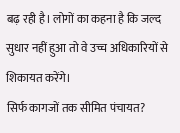बढ़ रही है। लोगों का कहना है कि जल्द सुधार नहीं हुआ तो वे उच्च अधिकारियों से शिकायत करेंगे।
सिर्फ कागजों तक सीमित पंचायत?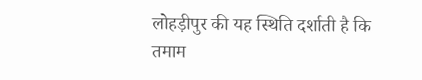लोहड़ीपुर की यह स्थिति दर्शाती है कि तमाम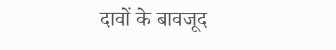दावों के बावजूद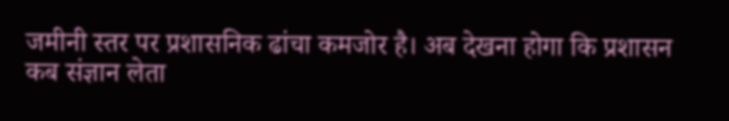जमीनी स्तर पर प्रशासनिक ढांचा कमजोर है। अब देखना होगा कि प्रशासन कब संज्ञान लेता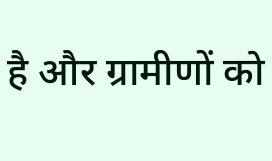है और ग्रामीणों को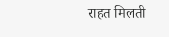राहत मिलती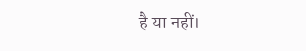है या नहीं।